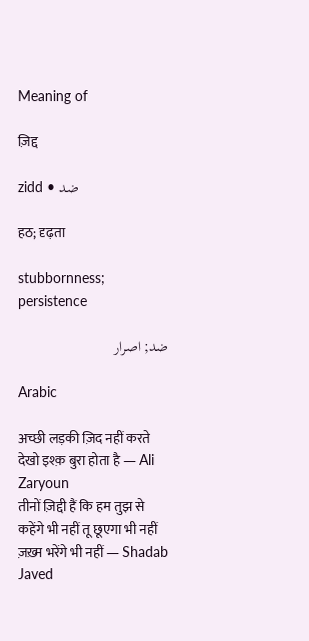Meaning of

ज़िद्द

zidd • ضد

हठ; दृढ़ता

stubbornness; persistence

ضد; اصرار

Arabic

अच्छी लड़की ज़िद नहीं करते देखो इश्क़ बुरा होता है — Ali Zaryoun
तीनों ज़िद्दी हैं कि हम तुझ से कहेंगे भी नहीं तू छूएगा भी नहीं ज़ख़्म भरेंगे भी नहीं — Shadab Javed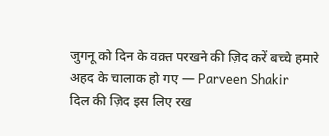जुगनू को दिन के वक़्त परखने की ज़िद करें बच्चे हमारे अहद के चालाक हो गए — Parveen Shakir
दिल की ज़िद इस लिए रख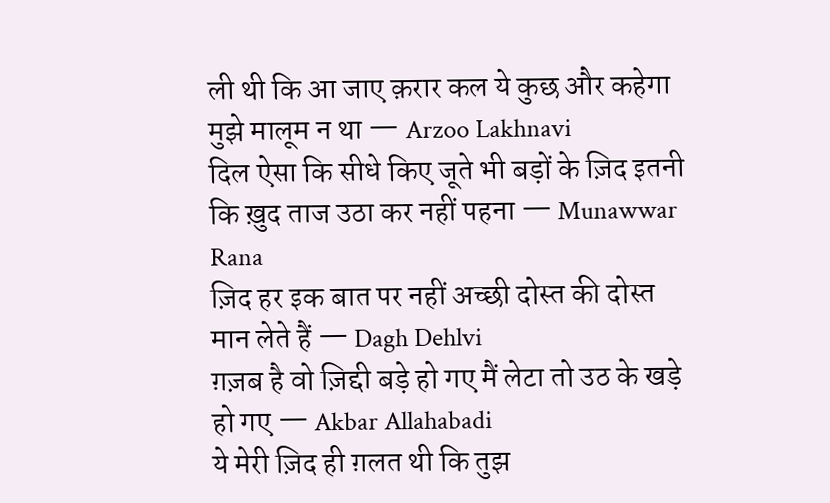ली थी कि आ जाए क़रार कल ये कुछ और कहेगा मुझे मालूम न था — Arzoo Lakhnavi
दिल ऐसा कि सीधे किए जूते भी बड़ों के ज़िद इतनी कि ख़ुद ताज उठा कर नहीं पहना — Munawwar Rana
ज़िद हर इक बात पर नहीं अच्छी दोस्त की दोस्त मान लेते हैं — Dagh Dehlvi
ग़ज़ब है वो ज़िद्दी बड़े हो गए मैं लेटा तो उठ के खड़े हो गए — Akbar Allahabadi
ये मेरी ज़िद ही ग़लत थी कि तुझ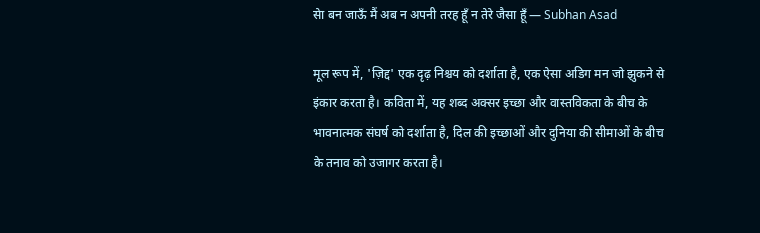सेा बन जाऊँ मैं अब न अपनी तरह हूँ न तेरे जैसा हूँ — Subhan Asad

मूल रूप में, 'ज़िद्द' एक दृढ़ निश्चय को दर्शाता है, एक ऐसा अडिग मन जो झुकने से इंकार करता है। कविता में, यह शब्द अक्सर इच्छा और वास्तविकता के बीच के भावनात्मक संघर्ष को दर्शाता है, दिल की इच्छाओं और दुनिया की सीमाओं के बीच के तनाव को उजागर करता है।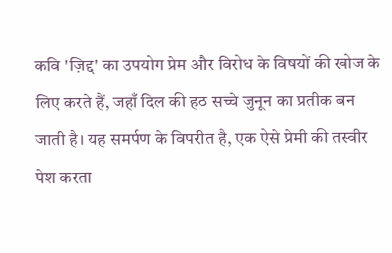कवि 'ज़िद्द' का उपयोग प्रेम और विरोध के विषयों की खोज के लिए करते हैं, जहाँ दिल की हठ सच्चे जुनून का प्रतीक बन जाती है। यह समर्पण के विपरीत है, एक ऐसे प्रेमी की तस्वीर पेश करता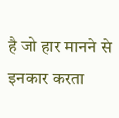है जो हार मानने से इनकार करता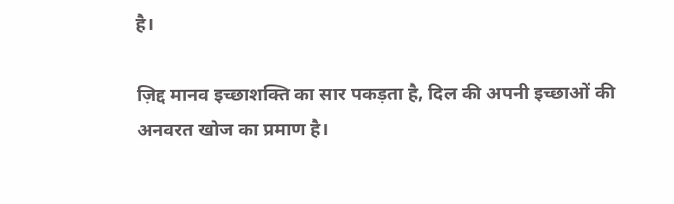है।

ज़िद्द मानव इच्छाशक्ति का सार पकड़ता है, दिल की अपनी इच्छाओं की अनवरत खोज का प्रमाण है।